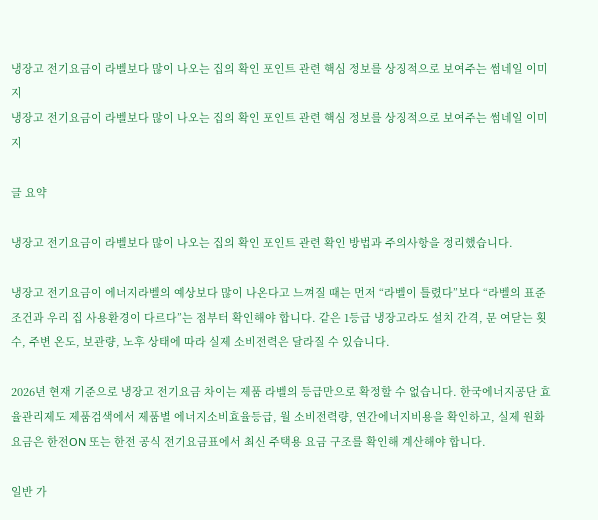냉장고 전기요금이 라벨보다 많이 나오는 집의 확인 포인트 관련 핵심 정보를 상징적으로 보여주는 썸네일 이미지
냉장고 전기요금이 라벨보다 많이 나오는 집의 확인 포인트 관련 핵심 정보를 상징적으로 보여주는 썸네일 이미지

글 요약

냉장고 전기요금이 라벨보다 많이 나오는 집의 확인 포인트 관련 확인 방법과 주의사항을 정리했습니다.

냉장고 전기요금이 에너지라벨의 예상보다 많이 나온다고 느껴질 때는 먼저 “라벨이 틀렸다”보다 “라벨의 표준 조건과 우리 집 사용환경이 다르다”는 점부터 확인해야 합니다. 같은 1등급 냉장고라도 설치 간격, 문 여닫는 횟수, 주변 온도, 보관량, 노후 상태에 따라 실제 소비전력은 달라질 수 있습니다.

2026년 현재 기준으로 냉장고 전기요금 차이는 제품 라벨의 등급만으로 확정할 수 없습니다. 한국에너지공단 효율관리제도 제품검색에서 제품별 에너지소비효율등급, 월 소비전력량, 연간에너지비용을 확인하고, 실제 원화 요금은 한전ON 또는 한전 공식 전기요금표에서 최신 주택용 요금 구조를 확인해 계산해야 합니다.

일반 가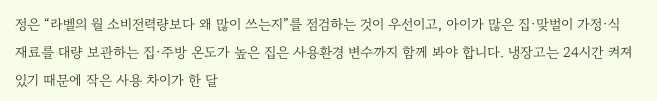정은 “라벨의 월 소비전력량보다 왜 많이 쓰는지”를 점검하는 것이 우선이고, 아이가 많은 집·맞벌이 가정·식재료를 대량 보관하는 집·주방 온도가 높은 집은 사용환경 변수까지 함께 봐야 합니다. 냉장고는 24시간 켜져 있기 때문에 작은 사용 차이가 한 달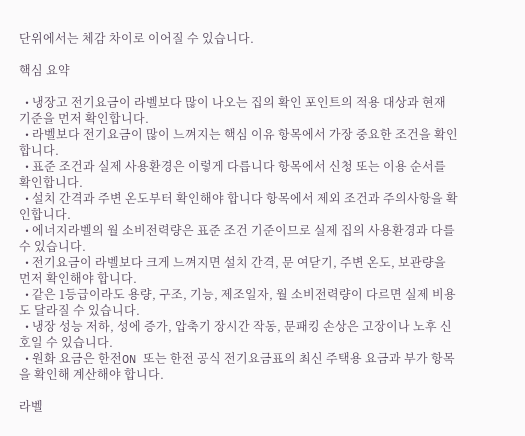단위에서는 체감 차이로 이어질 수 있습니다.

핵심 요약

  • 냉장고 전기요금이 라벨보다 많이 나오는 집의 확인 포인트의 적용 대상과 현재 기준을 먼저 확인합니다.
  • 라벨보다 전기요금이 많이 느껴지는 핵심 이유 항목에서 가장 중요한 조건을 확인합니다.
  • 표준 조건과 실제 사용환경은 이렇게 다릅니다 항목에서 신청 또는 이용 순서를 확인합니다.
  • 설치 간격과 주변 온도부터 확인해야 합니다 항목에서 제외 조건과 주의사항을 확인합니다.
  • 에너지라벨의 월 소비전력량은 표준 조건 기준이므로 실제 집의 사용환경과 다를 수 있습니다.
  • 전기요금이 라벨보다 크게 느껴지면 설치 간격, 문 여닫기, 주변 온도, 보관량을 먼저 확인해야 합니다.
  • 같은 1등급이라도 용량, 구조, 기능, 제조일자, 월 소비전력량이 다르면 실제 비용도 달라질 수 있습니다.
  • 냉장 성능 저하, 성에 증가, 압축기 장시간 작동, 문패킹 손상은 고장이나 노후 신호일 수 있습니다.
  • 원화 요금은 한전ON 또는 한전 공식 전기요금표의 최신 주택용 요금과 부가 항목을 확인해 계산해야 합니다.

라벨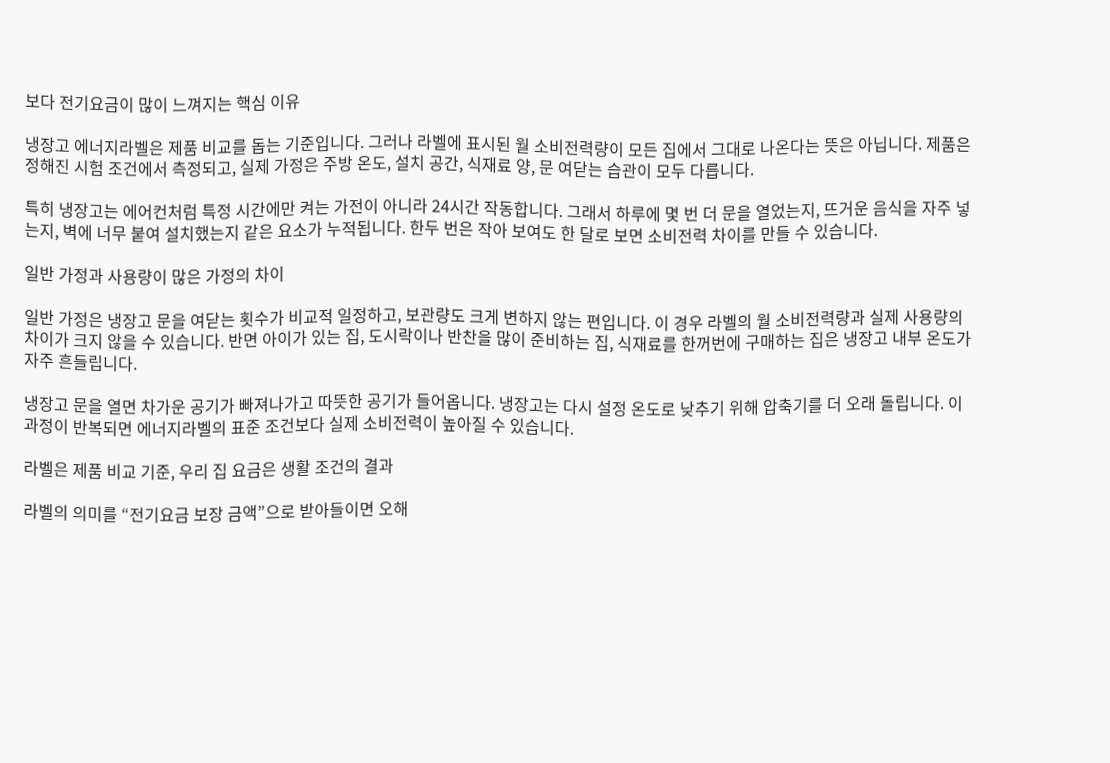보다 전기요금이 많이 느껴지는 핵심 이유

냉장고 에너지라벨은 제품 비교를 돕는 기준입니다. 그러나 라벨에 표시된 월 소비전력량이 모든 집에서 그대로 나온다는 뜻은 아닙니다. 제품은 정해진 시험 조건에서 측정되고, 실제 가정은 주방 온도, 설치 공간, 식재료 양, 문 여닫는 습관이 모두 다릅니다.

특히 냉장고는 에어컨처럼 특정 시간에만 켜는 가전이 아니라 24시간 작동합니다. 그래서 하루에 몇 번 더 문을 열었는지, 뜨거운 음식을 자주 넣는지, 벽에 너무 붙여 설치했는지 같은 요소가 누적됩니다. 한두 번은 작아 보여도 한 달로 보면 소비전력 차이를 만들 수 있습니다.

일반 가정과 사용량이 많은 가정의 차이

일반 가정은 냉장고 문을 여닫는 횟수가 비교적 일정하고, 보관량도 크게 변하지 않는 편입니다. 이 경우 라벨의 월 소비전력량과 실제 사용량의 차이가 크지 않을 수 있습니다. 반면 아이가 있는 집, 도시락이나 반찬을 많이 준비하는 집, 식재료를 한꺼번에 구매하는 집은 냉장고 내부 온도가 자주 흔들립니다.

냉장고 문을 열면 차가운 공기가 빠져나가고 따뜻한 공기가 들어옵니다. 냉장고는 다시 설정 온도로 낮추기 위해 압축기를 더 오래 돌립니다. 이 과정이 반복되면 에너지라벨의 표준 조건보다 실제 소비전력이 높아질 수 있습니다.

라벨은 제품 비교 기준, 우리 집 요금은 생활 조건의 결과

라벨의 의미를 “전기요금 보장 금액”으로 받아들이면 오해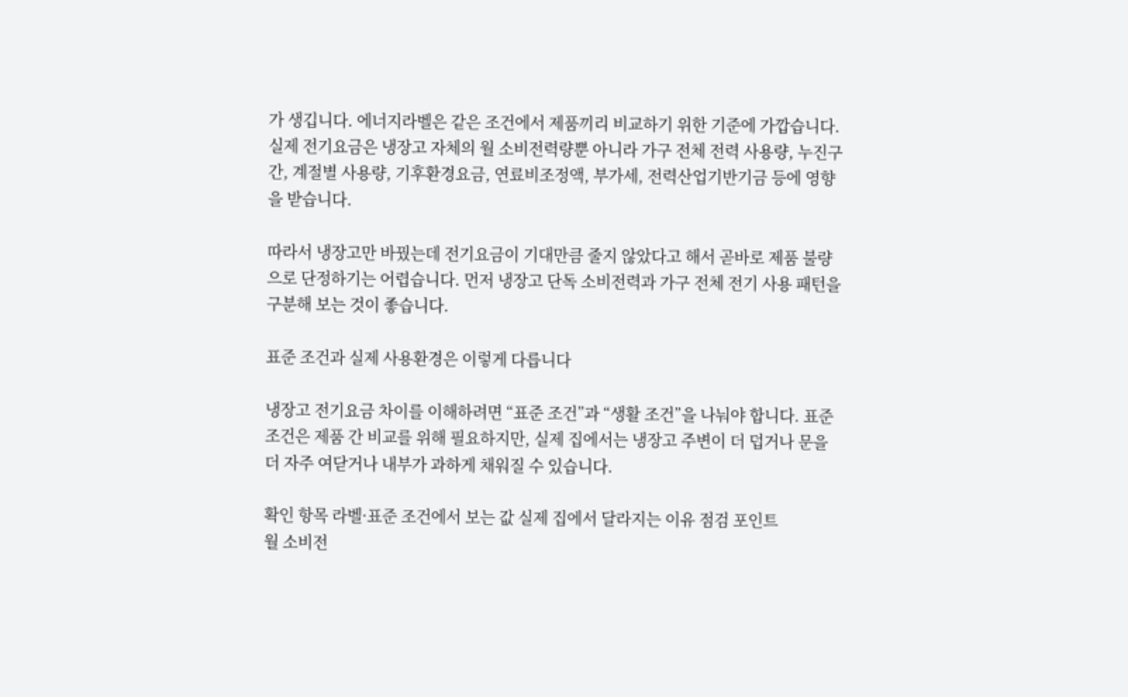가 생깁니다. 에너지라벨은 같은 조건에서 제품끼리 비교하기 위한 기준에 가깝습니다. 실제 전기요금은 냉장고 자체의 월 소비전력량뿐 아니라 가구 전체 전력 사용량, 누진구간, 계절별 사용량, 기후환경요금, 연료비조정액, 부가세, 전력산업기반기금 등에 영향을 받습니다.

따라서 냉장고만 바꿨는데 전기요금이 기대만큼 줄지 않았다고 해서 곧바로 제품 불량으로 단정하기는 어렵습니다. 먼저 냉장고 단독 소비전력과 가구 전체 전기 사용 패턴을 구분해 보는 것이 좋습니다.

표준 조건과 실제 사용환경은 이렇게 다릅니다

냉장고 전기요금 차이를 이해하려면 “표준 조건”과 “생활 조건”을 나눠야 합니다. 표준 조건은 제품 간 비교를 위해 필요하지만, 실제 집에서는 냉장고 주변이 더 덥거나 문을 더 자주 여닫거나 내부가 과하게 채워질 수 있습니다.

확인 항목 라벨·표준 조건에서 보는 값 실제 집에서 달라지는 이유 점검 포인트
월 소비전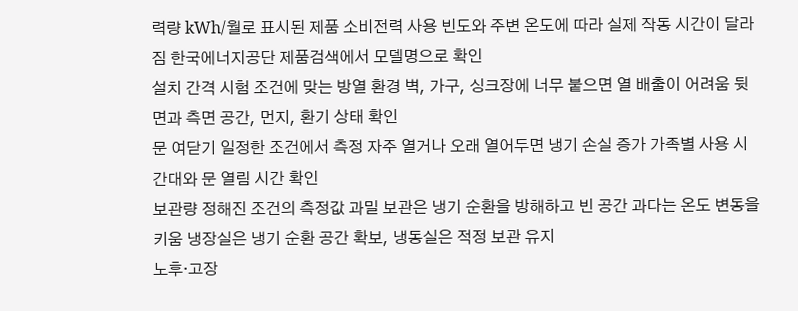력량 kWh/월로 표시된 제품 소비전력 사용 빈도와 주변 온도에 따라 실제 작동 시간이 달라짐 한국에너지공단 제품검색에서 모델명으로 확인
설치 간격 시험 조건에 맞는 방열 환경 벽, 가구, 싱크장에 너무 붙으면 열 배출이 어려움 뒷면과 측면 공간, 먼지, 환기 상태 확인
문 여닫기 일정한 조건에서 측정 자주 열거나 오래 열어두면 냉기 손실 증가 가족별 사용 시간대와 문 열림 시간 확인
보관량 정해진 조건의 측정값 과밀 보관은 냉기 순환을 방해하고 빈 공간 과다는 온도 변동을 키움 냉장실은 냉기 순환 공간 확보, 냉동실은 적정 보관 유지
노후·고장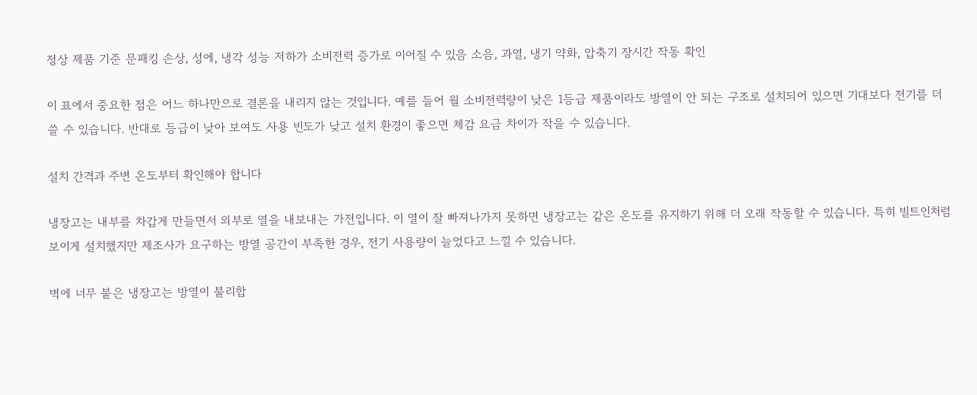정상 제품 기준 문패킹 손상, 성에, 냉각 성능 저하가 소비전력 증가로 이어질 수 있음 소음, 과열, 냉기 약화, 압축기 장시간 작동 확인

이 표에서 중요한 점은 어느 하나만으로 결론을 내리지 않는 것입니다. 예를 들어 월 소비전력량이 낮은 1등급 제품이라도 방열이 안 되는 구조로 설치되어 있으면 기대보다 전기를 더 쓸 수 있습니다. 반대로 등급이 낮아 보여도 사용 빈도가 낮고 설치 환경이 좋으면 체감 요금 차이가 작을 수 있습니다.

설치 간격과 주변 온도부터 확인해야 합니다

냉장고는 내부를 차갑게 만들면서 외부로 열을 내보내는 가전입니다. 이 열이 잘 빠져나가지 못하면 냉장고는 같은 온도를 유지하기 위해 더 오래 작동할 수 있습니다. 특히 빌트인처럼 보이게 설치했지만 제조사가 요구하는 방열 공간이 부족한 경우, 전기 사용량이 늘었다고 느낄 수 있습니다.

벽에 너무 붙은 냉장고는 방열이 불리합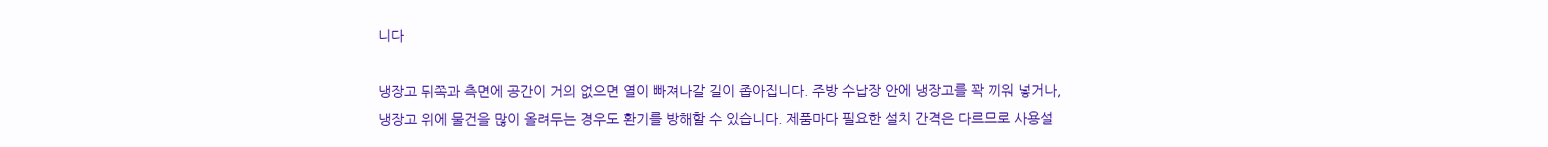니다

냉장고 뒤쪽과 측면에 공간이 거의 없으면 열이 빠져나갈 길이 좁아집니다. 주방 수납장 안에 냉장고를 꽉 끼워 넣거나, 냉장고 위에 물건을 많이 올려두는 경우도 환기를 방해할 수 있습니다. 제품마다 필요한 설치 간격은 다르므로 사용설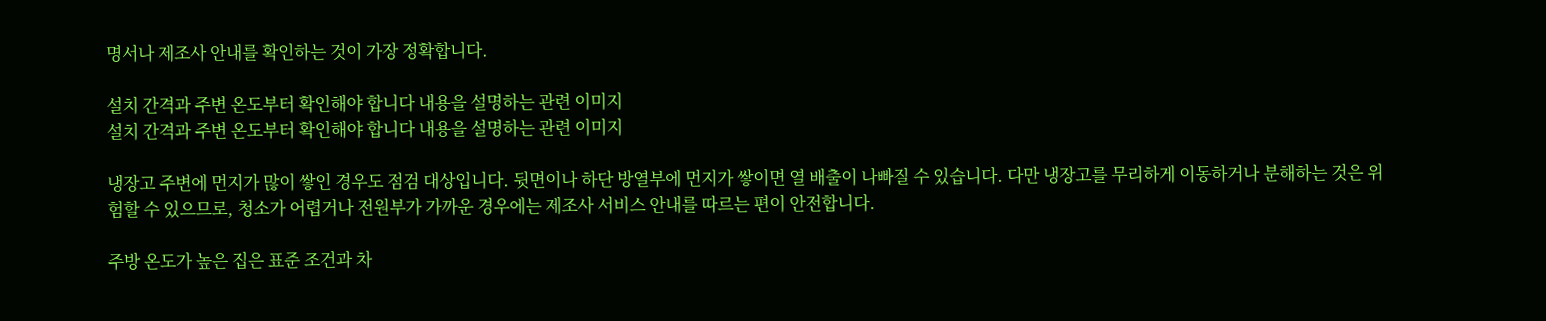명서나 제조사 안내를 확인하는 것이 가장 정확합니다.

설치 간격과 주변 온도부터 확인해야 합니다 내용을 설명하는 관련 이미지
설치 간격과 주변 온도부터 확인해야 합니다 내용을 설명하는 관련 이미지

냉장고 주변에 먼지가 많이 쌓인 경우도 점검 대상입니다. 뒷면이나 하단 방열부에 먼지가 쌓이면 열 배출이 나빠질 수 있습니다. 다만 냉장고를 무리하게 이동하거나 분해하는 것은 위험할 수 있으므로, 청소가 어렵거나 전원부가 가까운 경우에는 제조사 서비스 안내를 따르는 편이 안전합니다.

주방 온도가 높은 집은 표준 조건과 차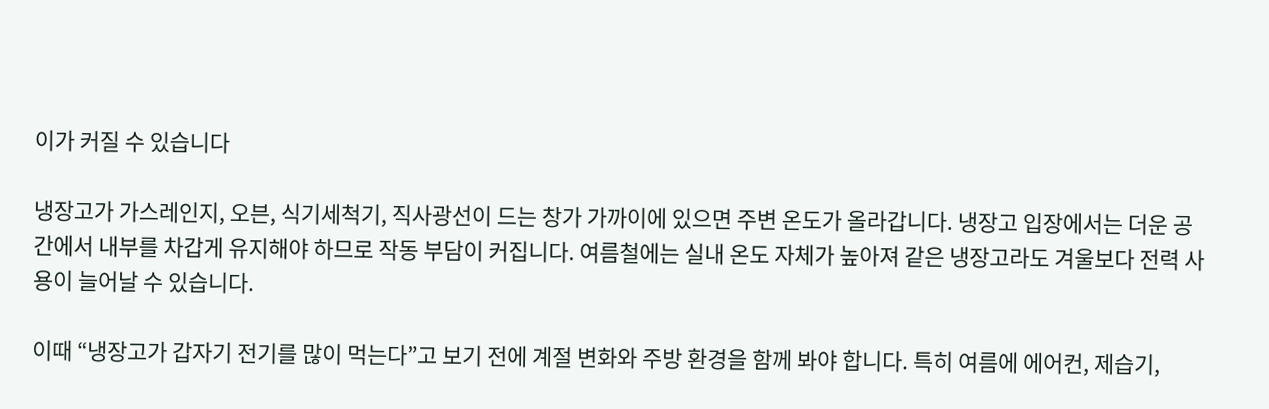이가 커질 수 있습니다

냉장고가 가스레인지, 오븐, 식기세척기, 직사광선이 드는 창가 가까이에 있으면 주변 온도가 올라갑니다. 냉장고 입장에서는 더운 공간에서 내부를 차갑게 유지해야 하므로 작동 부담이 커집니다. 여름철에는 실내 온도 자체가 높아져 같은 냉장고라도 겨울보다 전력 사용이 늘어날 수 있습니다.

이때 “냉장고가 갑자기 전기를 많이 먹는다”고 보기 전에 계절 변화와 주방 환경을 함께 봐야 합니다. 특히 여름에 에어컨, 제습기,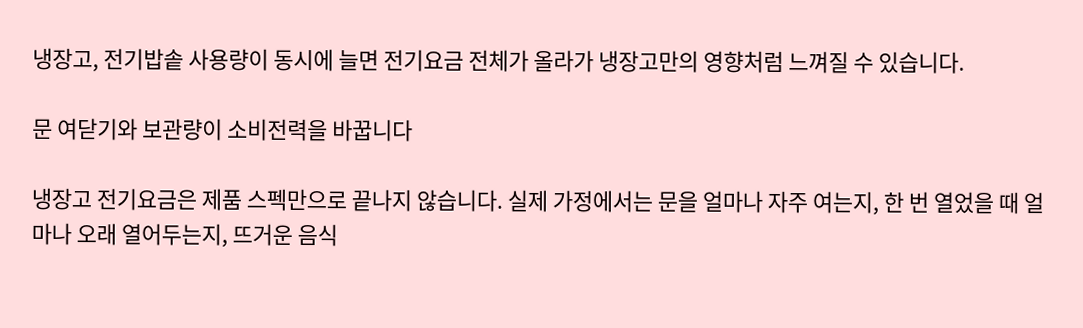냉장고, 전기밥솥 사용량이 동시에 늘면 전기요금 전체가 올라가 냉장고만의 영향처럼 느껴질 수 있습니다.

문 여닫기와 보관량이 소비전력을 바꿉니다

냉장고 전기요금은 제품 스펙만으로 끝나지 않습니다. 실제 가정에서는 문을 얼마나 자주 여는지, 한 번 열었을 때 얼마나 오래 열어두는지, 뜨거운 음식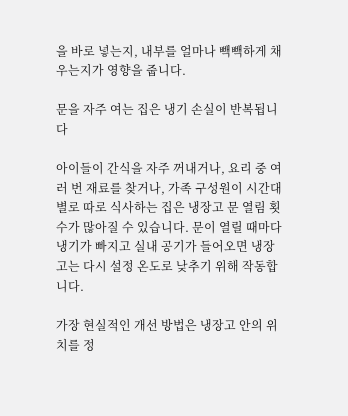을 바로 넣는지, 내부를 얼마나 빽빽하게 채우는지가 영향을 줍니다.

문을 자주 여는 집은 냉기 손실이 반복됩니다

아이들이 간식을 자주 꺼내거나, 요리 중 여러 번 재료를 찾거나, 가족 구성원이 시간대별로 따로 식사하는 집은 냉장고 문 열림 횟수가 많아질 수 있습니다. 문이 열릴 때마다 냉기가 빠지고 실내 공기가 들어오면 냉장고는 다시 설정 온도로 낮추기 위해 작동합니다.

가장 현실적인 개선 방법은 냉장고 안의 위치를 정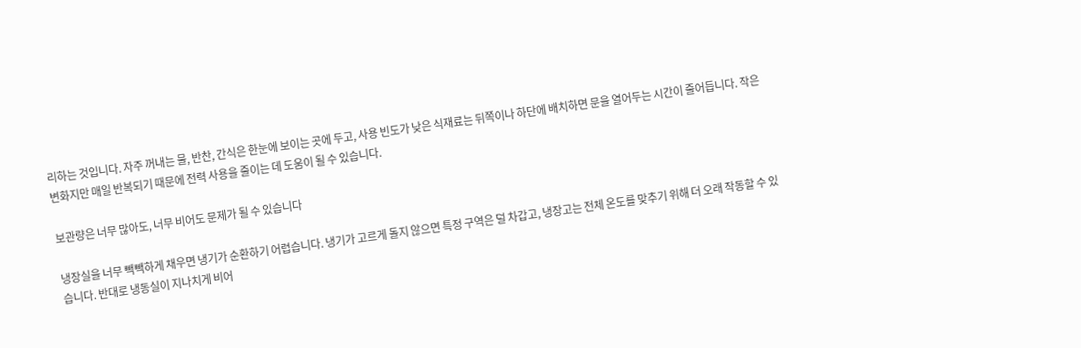리하는 것입니다. 자주 꺼내는 물, 반찬, 간식은 한눈에 보이는 곳에 두고, 사용 빈도가 낮은 식재료는 뒤쪽이나 하단에 배치하면 문을 열어두는 시간이 줄어듭니다. 작은 변화지만 매일 반복되기 때문에 전력 사용을 줄이는 데 도움이 될 수 있습니다.

보관량은 너무 많아도, 너무 비어도 문제가 될 수 있습니다

냉장실을 너무 빽빽하게 채우면 냉기가 순환하기 어렵습니다. 냉기가 고르게 돌지 않으면 특정 구역은 덜 차갑고, 냉장고는 전체 온도를 맞추기 위해 더 오래 작동할 수 있습니다. 반대로 냉동실이 지나치게 비어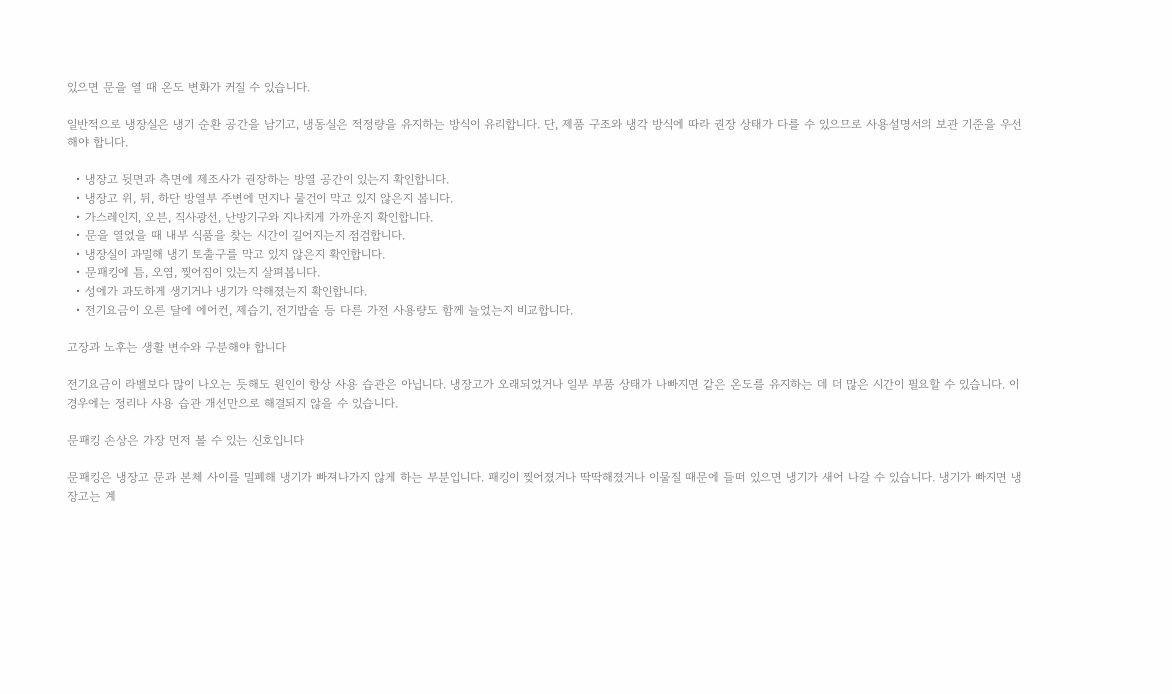있으면 문을 열 때 온도 변화가 커질 수 있습니다.

일반적으로 냉장실은 냉기 순환 공간을 남기고, 냉동실은 적정량을 유지하는 방식이 유리합니다. 단, 제품 구조와 냉각 방식에 따라 권장 상태가 다를 수 있으므로 사용설명서의 보관 기준을 우선해야 합니다.

  • 냉장고 뒷면과 측면에 제조사가 권장하는 방열 공간이 있는지 확인합니다.
  • 냉장고 위, 뒤, 하단 방열부 주변에 먼지나 물건이 막고 있지 않은지 봅니다.
  • 가스레인지, 오븐, 직사광선, 난방기구와 지나치게 가까운지 확인합니다.
  • 문을 열었을 때 내부 식품을 찾는 시간이 길어지는지 점검합니다.
  • 냉장실이 과밀해 냉기 토출구를 막고 있지 않은지 확인합니다.
  • 문패킹에 틈, 오염, 찢어짐이 있는지 살펴봅니다.
  • 성에가 과도하게 생기거나 냉기가 약해졌는지 확인합니다.
  • 전기요금이 오른 달에 에어컨, 제습기, 전기밥솥 등 다른 가전 사용량도 함께 늘었는지 비교합니다.

고장과 노후는 생활 변수와 구분해야 합니다

전기요금이 라벨보다 많이 나오는 듯해도 원인이 항상 사용 습관은 아닙니다. 냉장고가 오래되었거나 일부 부품 상태가 나빠지면 같은 온도를 유지하는 데 더 많은 시간이 필요할 수 있습니다. 이 경우에는 정리나 사용 습관 개선만으로 해결되지 않을 수 있습니다.

문패킹 손상은 가장 먼저 볼 수 있는 신호입니다

문패킹은 냉장고 문과 본체 사이를 밀폐해 냉기가 빠져나가지 않게 하는 부분입니다. 패킹이 찢어졌거나 딱딱해졌거나 이물질 때문에 들떠 있으면 냉기가 새어 나갈 수 있습니다. 냉기가 빠지면 냉장고는 계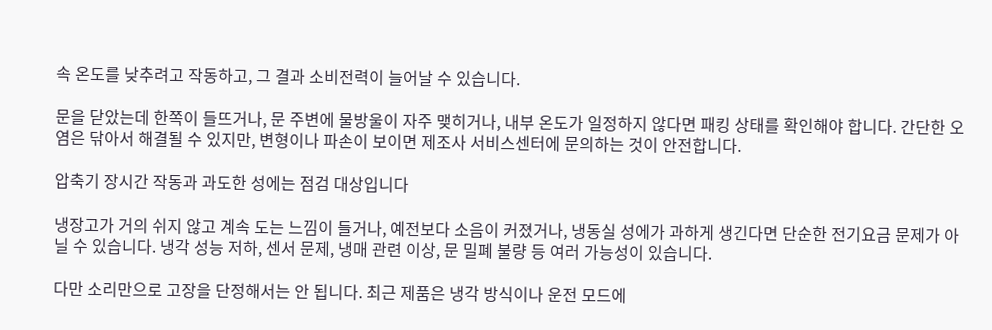속 온도를 낮추려고 작동하고, 그 결과 소비전력이 늘어날 수 있습니다.

문을 닫았는데 한쪽이 들뜨거나, 문 주변에 물방울이 자주 맺히거나, 내부 온도가 일정하지 않다면 패킹 상태를 확인해야 합니다. 간단한 오염은 닦아서 해결될 수 있지만, 변형이나 파손이 보이면 제조사 서비스센터에 문의하는 것이 안전합니다.

압축기 장시간 작동과 과도한 성에는 점검 대상입니다

냉장고가 거의 쉬지 않고 계속 도는 느낌이 들거나, 예전보다 소음이 커졌거나, 냉동실 성에가 과하게 생긴다면 단순한 전기요금 문제가 아닐 수 있습니다. 냉각 성능 저하, 센서 문제, 냉매 관련 이상, 문 밀폐 불량 등 여러 가능성이 있습니다.

다만 소리만으로 고장을 단정해서는 안 됩니다. 최근 제품은 냉각 방식이나 운전 모드에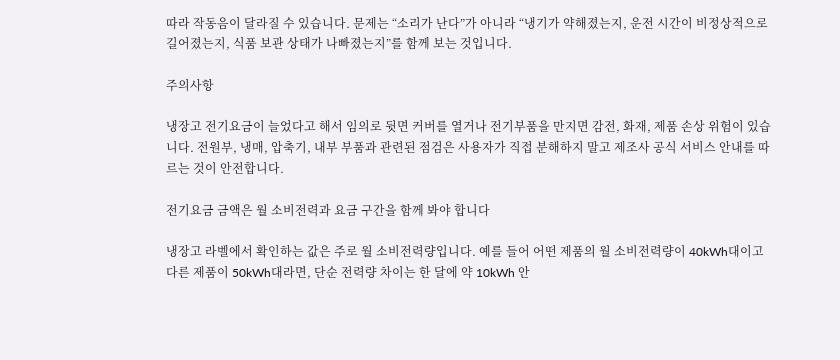따라 작동음이 달라질 수 있습니다. 문제는 “소리가 난다”가 아니라 “냉기가 약해졌는지, 운전 시간이 비정상적으로 길어졌는지, 식품 보관 상태가 나빠졌는지”를 함께 보는 것입니다.

주의사항

냉장고 전기요금이 늘었다고 해서 임의로 뒷면 커버를 열거나 전기부품을 만지면 감전, 화재, 제품 손상 위험이 있습니다. 전원부, 냉매, 압축기, 내부 부품과 관련된 점검은 사용자가 직접 분해하지 말고 제조사 공식 서비스 안내를 따르는 것이 안전합니다.

전기요금 금액은 월 소비전력과 요금 구간을 함께 봐야 합니다

냉장고 라벨에서 확인하는 값은 주로 월 소비전력량입니다. 예를 들어 어떤 제품의 월 소비전력량이 40kWh대이고 다른 제품이 50kWh대라면, 단순 전력량 차이는 한 달에 약 10kWh 안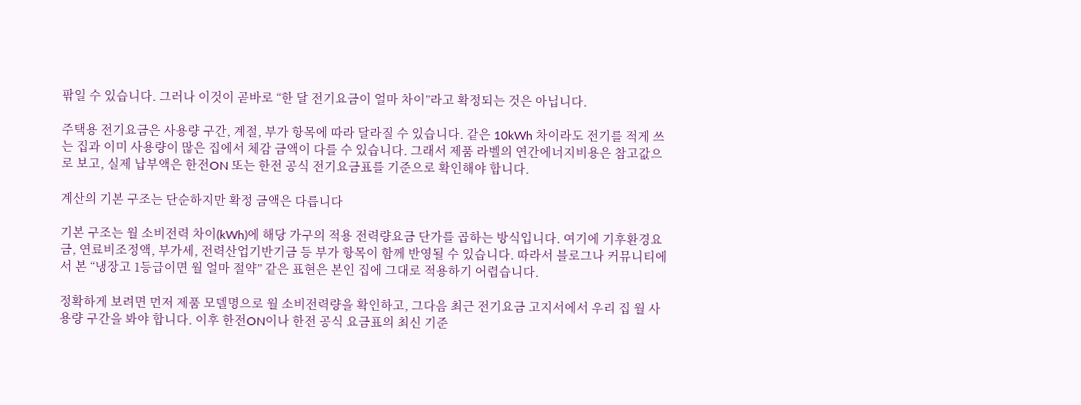팎일 수 있습니다. 그러나 이것이 곧바로 “한 달 전기요금이 얼마 차이”라고 확정되는 것은 아닙니다.

주택용 전기요금은 사용량 구간, 계절, 부가 항목에 따라 달라질 수 있습니다. 같은 10kWh 차이라도 전기를 적게 쓰는 집과 이미 사용량이 많은 집에서 체감 금액이 다를 수 있습니다. 그래서 제품 라벨의 연간에너지비용은 참고값으로 보고, 실제 납부액은 한전ON 또는 한전 공식 전기요금표를 기준으로 확인해야 합니다.

계산의 기본 구조는 단순하지만 확정 금액은 다릅니다

기본 구조는 월 소비전력 차이(kWh)에 해당 가구의 적용 전력량요금 단가를 곱하는 방식입니다. 여기에 기후환경요금, 연료비조정액, 부가세, 전력산업기반기금 등 부가 항목이 함께 반영될 수 있습니다. 따라서 블로그나 커뮤니티에서 본 “냉장고 1등급이면 월 얼마 절약” 같은 표현은 본인 집에 그대로 적용하기 어렵습니다.

정확하게 보려면 먼저 제품 모델명으로 월 소비전력량을 확인하고, 그다음 최근 전기요금 고지서에서 우리 집 월 사용량 구간을 봐야 합니다. 이후 한전ON이나 한전 공식 요금표의 최신 기준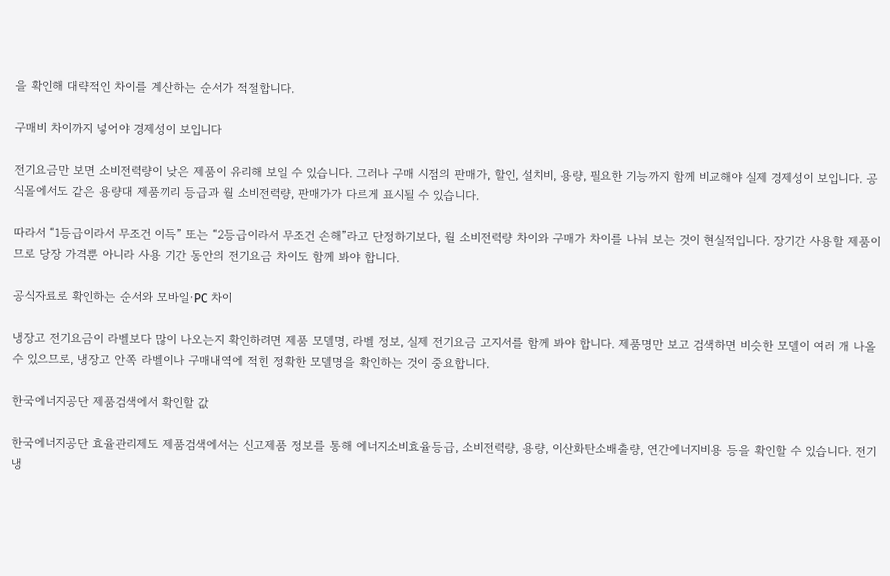을 확인해 대략적인 차이를 계산하는 순서가 적절합니다.

구매비 차이까지 넣어야 경제성이 보입니다

전기요금만 보면 소비전력량이 낮은 제품이 유리해 보일 수 있습니다. 그러나 구매 시점의 판매가, 할인, 설치비, 용량, 필요한 기능까지 함께 비교해야 실제 경제성이 보입니다. 공식몰에서도 같은 용량대 제품끼리 등급과 월 소비전력량, 판매가가 다르게 표시될 수 있습니다.

따라서 “1등급이라서 무조건 이득” 또는 “2등급이라서 무조건 손해”라고 단정하기보다, 월 소비전력량 차이와 구매가 차이를 나눠 보는 것이 현실적입니다. 장기간 사용할 제품이므로 당장 가격뿐 아니라 사용 기간 동안의 전기요금 차이도 함께 봐야 합니다.

공식자료로 확인하는 순서와 모바일·PC 차이

냉장고 전기요금이 라벨보다 많이 나오는지 확인하려면 제품 모델명, 라벨 정보, 실제 전기요금 고지서를 함께 봐야 합니다. 제품명만 보고 검색하면 비슷한 모델이 여러 개 나올 수 있으므로, 냉장고 안쪽 라벨이나 구매내역에 적힌 정확한 모델명을 확인하는 것이 중요합니다.

한국에너지공단 제품검색에서 확인할 값

한국에너지공단 효율관리제도 제품검색에서는 신고제품 정보를 통해 에너지소비효율등급, 소비전력량, 용량, 이산화탄소배출량, 연간에너지비용 등을 확인할 수 있습니다. 전기냉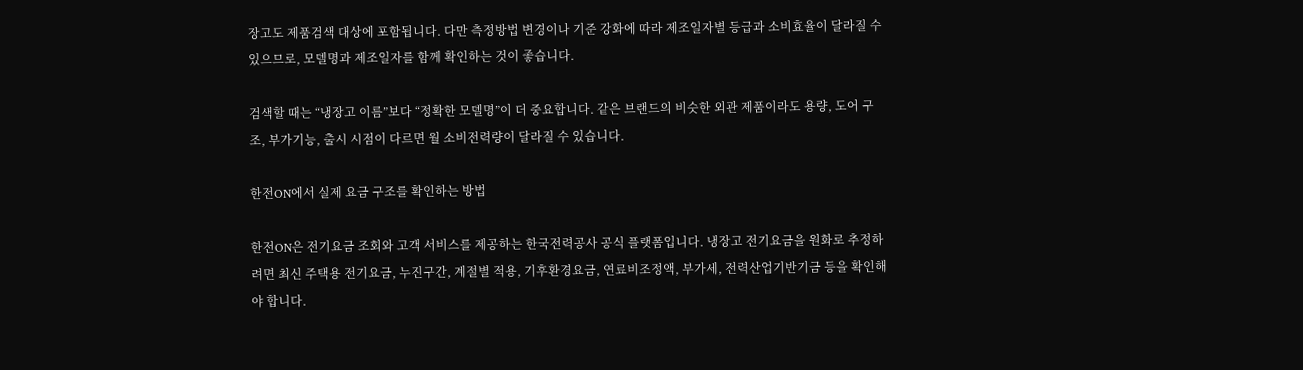장고도 제품검색 대상에 포함됩니다. 다만 측정방법 변경이나 기준 강화에 따라 제조일자별 등급과 소비효율이 달라질 수 있으므로, 모델명과 제조일자를 함께 확인하는 것이 좋습니다.

검색할 때는 “냉장고 이름”보다 “정확한 모델명”이 더 중요합니다. 같은 브랜드의 비슷한 외관 제품이라도 용량, 도어 구조, 부가기능, 출시 시점이 다르면 월 소비전력량이 달라질 수 있습니다.

한전ON에서 실제 요금 구조를 확인하는 방법

한전ON은 전기요금 조회와 고객 서비스를 제공하는 한국전력공사 공식 플랫폼입니다. 냉장고 전기요금을 원화로 추정하려면 최신 주택용 전기요금, 누진구간, 계절별 적용, 기후환경요금, 연료비조정액, 부가세, 전력산업기반기금 등을 확인해야 합니다.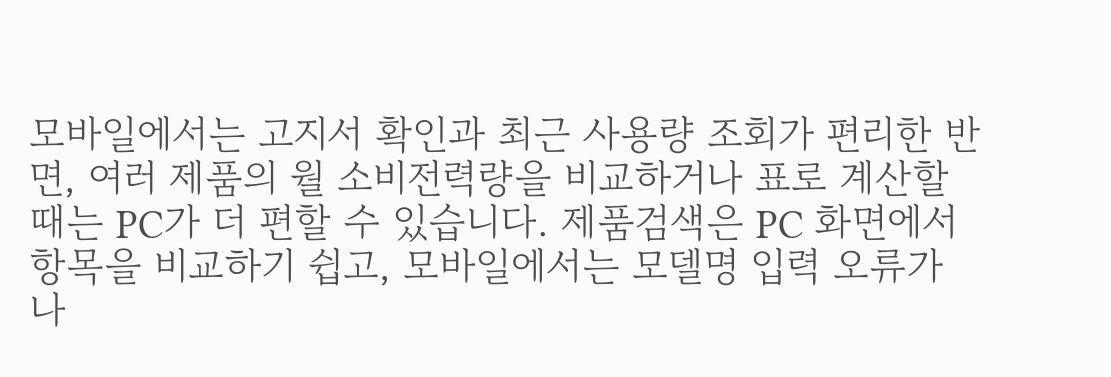모바일에서는 고지서 확인과 최근 사용량 조회가 편리한 반면, 여러 제품의 월 소비전력량을 비교하거나 표로 계산할 때는 PC가 더 편할 수 있습니다. 제품검색은 PC 화면에서 항목을 비교하기 쉽고, 모바일에서는 모델명 입력 오류가 나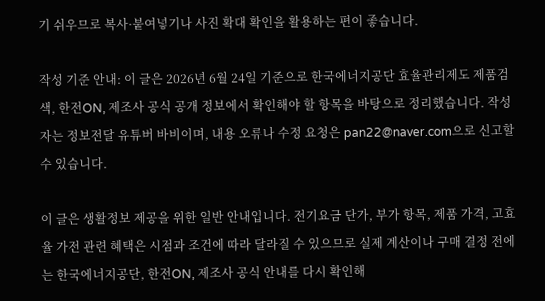기 쉬우므로 복사·붙여넣기나 사진 확대 확인을 활용하는 편이 좋습니다.

작성 기준 안내: 이 글은 2026년 6월 24일 기준으로 한국에너지공단 효율관리제도 제품검색, 한전ON, 제조사 공식 공개 정보에서 확인해야 할 항목을 바탕으로 정리했습니다. 작성자는 정보전달 유튜버 바비이며, 내용 오류나 수정 요청은 pan22@naver.com으로 신고할 수 있습니다.

이 글은 생활정보 제공을 위한 일반 안내입니다. 전기요금 단가, 부가 항목, 제품 가격, 고효율 가전 관련 혜택은 시점과 조건에 따라 달라질 수 있으므로 실제 계산이나 구매 결정 전에는 한국에너지공단, 한전ON, 제조사 공식 안내를 다시 확인해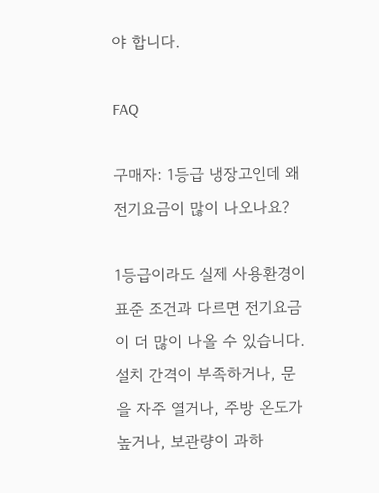야 합니다.

FAQ

구매자: 1등급 냉장고인데 왜 전기요금이 많이 나오나요?

1등급이라도 실제 사용환경이 표준 조건과 다르면 전기요금이 더 많이 나올 수 있습니다. 설치 간격이 부족하거나, 문을 자주 열거나, 주방 온도가 높거나, 보관량이 과하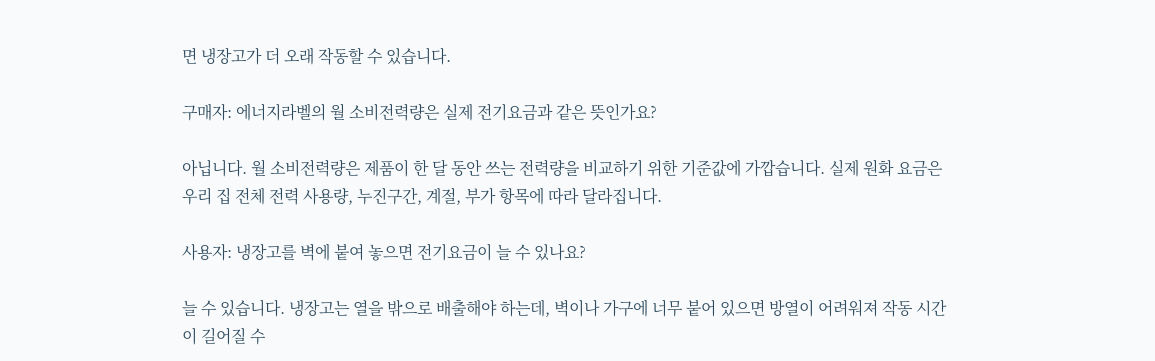면 냉장고가 더 오래 작동할 수 있습니다.

구매자: 에너지라벨의 월 소비전력량은 실제 전기요금과 같은 뜻인가요?

아닙니다. 월 소비전력량은 제품이 한 달 동안 쓰는 전력량을 비교하기 위한 기준값에 가깝습니다. 실제 원화 요금은 우리 집 전체 전력 사용량, 누진구간, 계절, 부가 항목에 따라 달라집니다.

사용자: 냉장고를 벽에 붙여 놓으면 전기요금이 늘 수 있나요?

늘 수 있습니다. 냉장고는 열을 밖으로 배출해야 하는데, 벽이나 가구에 너무 붙어 있으면 방열이 어려워져 작동 시간이 길어질 수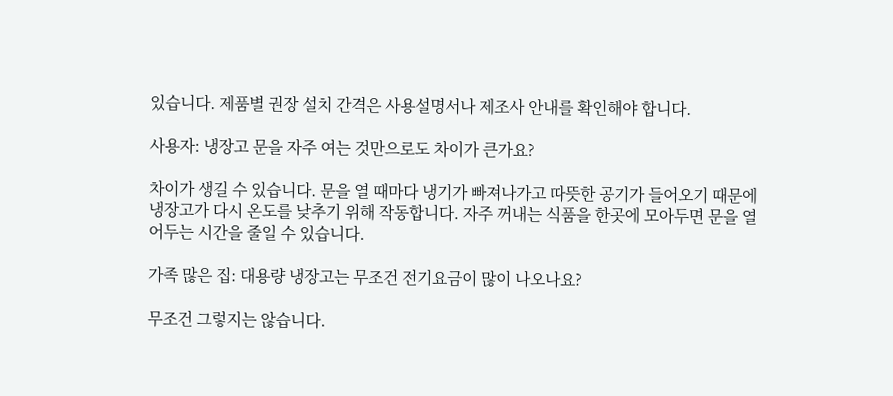있습니다. 제품별 권장 설치 간격은 사용설명서나 제조사 안내를 확인해야 합니다.

사용자: 냉장고 문을 자주 여는 것만으로도 차이가 큰가요?

차이가 생길 수 있습니다. 문을 열 때마다 냉기가 빠져나가고 따뜻한 공기가 들어오기 때문에 냉장고가 다시 온도를 낮추기 위해 작동합니다. 자주 꺼내는 식품을 한곳에 모아두면 문을 열어두는 시간을 줄일 수 있습니다.

가족 많은 집: 대용량 냉장고는 무조건 전기요금이 많이 나오나요?

무조건 그렇지는 않습니다.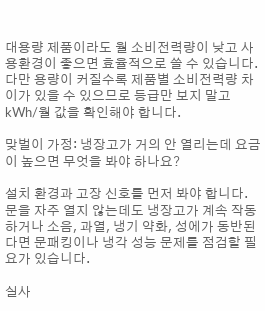대용량 제품이라도 월 소비전력량이 낮고 사용환경이 좋으면 효율적으로 쓸 수 있습니다. 다만 용량이 커질수록 제품별 소비전력량 차이가 있을 수 있으므로 등급만 보지 말고 kWh/월 값을 확인해야 합니다.

맞벌이 가정: 냉장고가 거의 안 열리는데 요금이 높으면 무엇을 봐야 하나요?

설치 환경과 고장 신호를 먼저 봐야 합니다. 문을 자주 열지 않는데도 냉장고가 계속 작동하거나 소음, 과열, 냉기 약화, 성에가 동반된다면 문패킹이나 냉각 성능 문제를 점검할 필요가 있습니다.

실사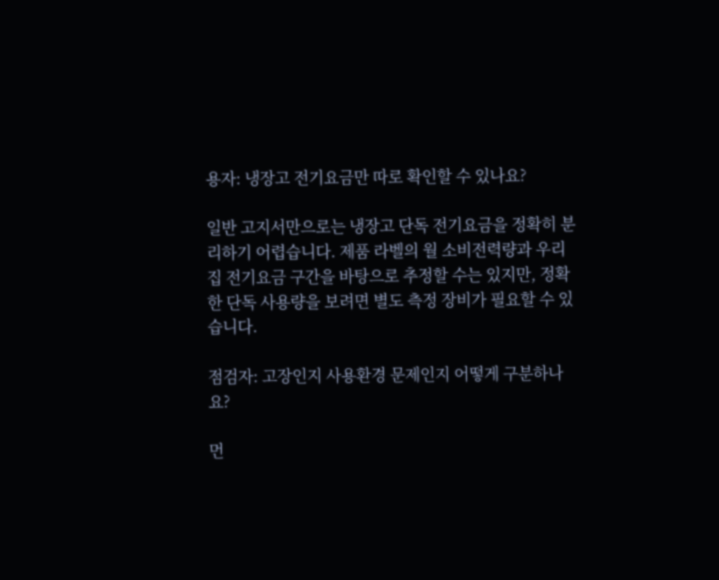용자: 냉장고 전기요금만 따로 확인할 수 있나요?

일반 고지서만으로는 냉장고 단독 전기요금을 정확히 분리하기 어렵습니다. 제품 라벨의 월 소비전력량과 우리 집 전기요금 구간을 바탕으로 추정할 수는 있지만, 정확한 단독 사용량을 보려면 별도 측정 장비가 필요할 수 있습니다.

점검자: 고장인지 사용환경 문제인지 어떻게 구분하나요?

먼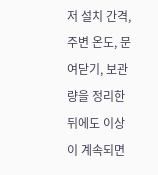저 설치 간격, 주변 온도, 문 여닫기, 보관량을 정리한 뒤에도 이상이 계속되면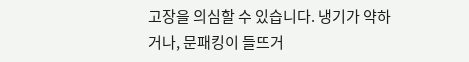고장을 의심할 수 있습니다. 냉기가 약하거나, 문패킹이 들뜨거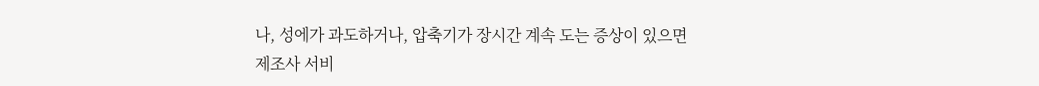나, 성에가 과도하거나, 압축기가 장시간 계속 도는 증상이 있으면 제조사 서비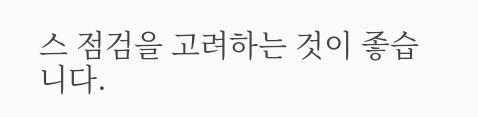스 점검을 고려하는 것이 좋습니다.